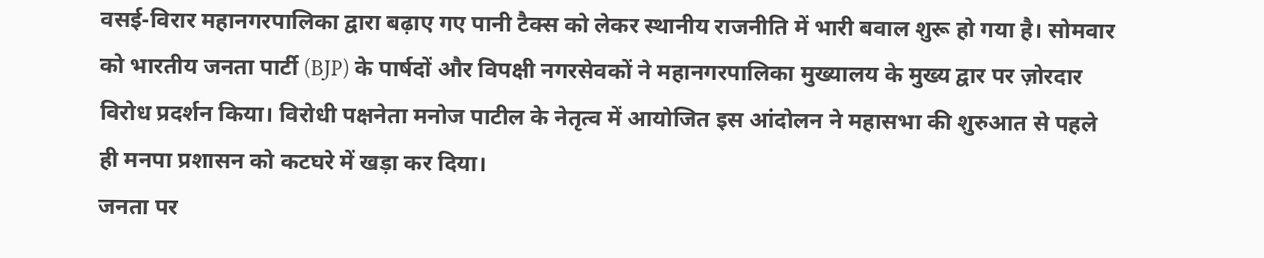वसई-विरार महानगरपालिका द्वारा बढ़ाए गए पानी टैक्स को लेकर स्थानीय राजनीति में भारी बवाल शुरू हो गया है। सोमवार को भारतीय जनता पार्टी (BJP) के पार्षदों और विपक्षी नगरसेवकों ने महानगरपालिका मुख्यालय के मुख्य द्वार पर ज़ोरदार विरोध प्रदर्शन किया। विरोधी पक्षनेता मनोज पाटील के नेतृत्व में आयोजित इस आंदोलन ने महासभा की शुरुआत से पहले ही मनपा प्रशासन को कटघरे में खड़ा कर दिया।
जनता पर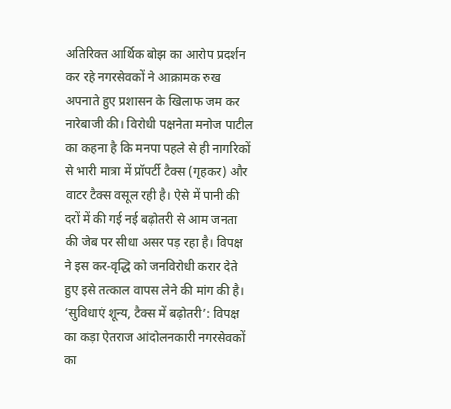अतिरिक्त आर्थिक बोझ का आरोप प्रदर्शन कर रहे नगरसेवकों ने आक्रामक रुख अपनाते हुए प्रशासन के खिलाफ जम कर नारेबाजी की। विरोधी पक्षनेता मनोज पाटील का कहना है कि मनपा पहले से ही नागरिकों से भारी मात्रा में प्रॉपर्टी टैक्स (गृहकर) और वाटर टैक्स वसूल रही है। ऐसे में पानी की दरों में की गई नई बढ़ोतरी से आम जनता की जेब पर सीधा असर पड़ रहा है। विपक्ष ने इस कर-वृद्धि को जनविरोधी करार देते हुए इसे तत्काल वापस लेने की मांग की है।
‘सुविधाएं शून्य, टैक्स में बढ़ोतरी’: विपक्ष का कड़ा ऐतराज आंदोलनकारी नगरसेवकों का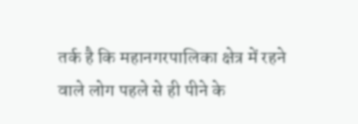तर्क है कि महानगरपालिका क्षेत्र में रहने वाले लोग पहले से ही पीने के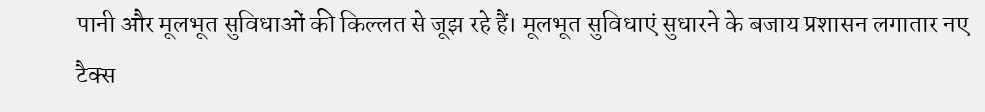पानी और मूलभूत सुविधाओं की किल्लत से जूझ रहे हैं। मूलभूत सुविधाएं सुधारने के बजाय प्रशासन लगातार नए टैक्स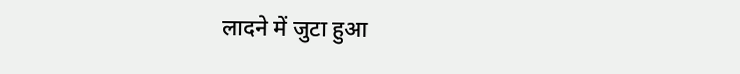लादने में जुटा हुआ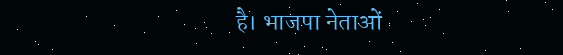है। भाजपा नेताओं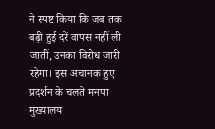ने स्पष्ट किया कि जब तक बढ़ी हुई दरें वापस नहीं ली जातीं, उनका विरोध जारी रहेगा। इस अचानक हुए प्रदर्शन के चलते मनपा मुख्यालय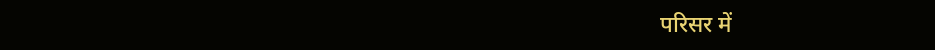परिसर में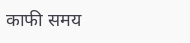काफी समय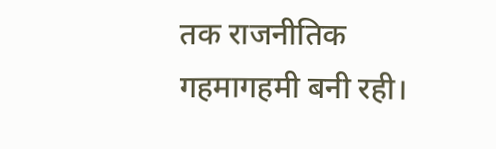तक राजनीतिक गहमागहमी बनी रही।